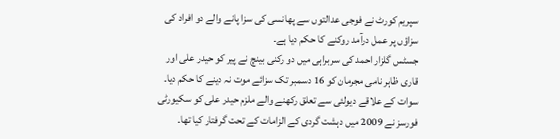سپریم کورٹ نے فوجی عدالتوں سے پھانسی کی سزا پانے والے دو افراد کی سزاؤں پر عمل درآمد روکنے کا حکم دیا ہے۔
جسٹس گلزار احمد کی سربراہی میں دو رکنی بینچ نے پیر کو حیدر علی اور قاری ظاہر نامی مجرمان کو 16 دسمبر تک سزائے موت نہ دینے کا حکم دیا۔
سوات کے علاقے دیولئی سے تعلق رکھنے والے ملزم حیدر علی کو سکیورٹی فورسز نے 2009 میں دہشت گردی کے الزامات کے تحت گرفتار کیا تھا۔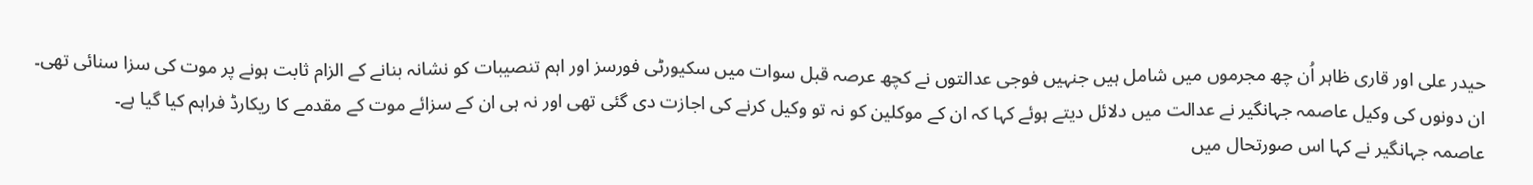حیدر علی اور قاری ظاہر اُن چھ مجرموں میں شامل ہیں جنہیں فوجی عدالتوں نے کچھ عرصہ قبل سوات میں سکیورٹی فورسز اور اہم تنصیبات کو نشانہ بنانے کے الزام ثابت ہونے پر موت کی سزا سنائی تھی۔
ان دونوں کی وکیل عاصمہ جہانگیر نے عدالت میں دلائل دیتے ہوئے کہا کہ ان کے موکلین کو نہ تو وکیل کرنے کی اجازت دی گئی تھی اور نہ ہی ان کے سزائے موت کے مقدمے کا ریکارڈ فراہم کیا گیا ہے۔
عاصمہ جہانگیر نے کہا اس صورتحال میں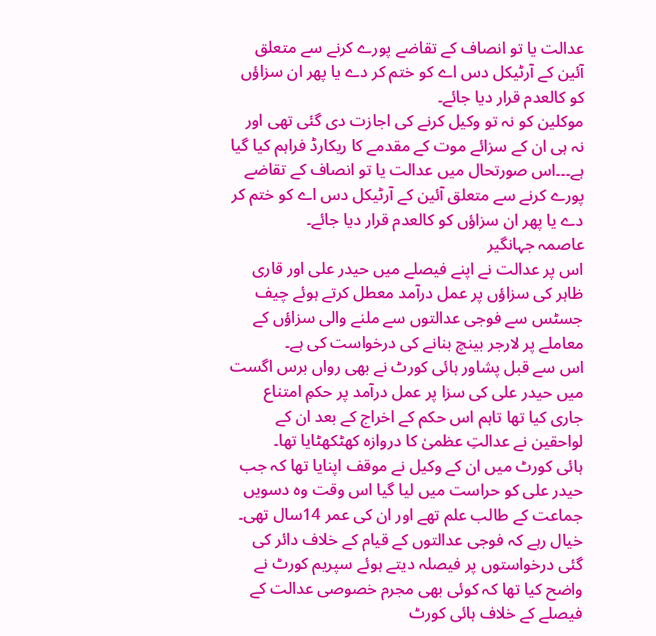عدالت یا تو انصاف کے تقاضے پورے کرنے سے متعلق آئین کے آرٹیکل دس اے کو ختم کر دے یا پھر ان سزاؤں کو کالعدم قرار دیا جائے۔
موکلین کو نہ تو وکیل کرنے کی اجازت دی گئی تھی اور نہ ہی ان کے سزائے موت کے مقدمے کا ریکارڈ فراہم کیا گیا ہے۔۔۔اس صورتحال میں عدالت یا تو انصاف کے تقاضے پورے کرنے سے متعلق آئین کے آرٹیکل دس اے کو ختم کر دے یا پھر ان سزاؤں کو کالعدم قرار دیا جائے۔
عاصمہ جہانگیر
اس پر عدالت نے اپنے فیصلے میں حیدر علی اور قاری ظاہر کی سزاؤں پر عمل درآمد معطل کرتے ہوئے چیف جسٹس سے فوجی عدالتوں سے ملنے والی سزاؤں کے معاملے پر لارجر بینچ بنانے کی درخواست کی ہے۔
اس سے قبل پشاور ہائی کورٹ نے بھی رواں برس اگست میں حیدر علی کی سزا پر عمل درآمد پر حکمِ امتناع جاری کیا تھا تاہم اس حکم کے اخراج کے بعد ان کے لواحقین نے عدالتِ عظمیٰ کا دروازہ کھٹکھٹایا تھا۔
ہائی کورٹ میں ان کے وکیل نے موقف اپنایا تھا کہ جب حیدر علی کو حراست میں لیا گیا اس وقت وہ دسویں جماعت کے طالب علم تھے اور ان کی عمر 14سال تھی۔
خیال رہے کہ فوجی عدالتوں کے قیام کے خلاف دائر کی گئی درخواستوں پر فیصلہ دیتے ہوئے سپریم کورٹ نے واضح کیا تھا کہ کوئی بھی مجرم خصوصی عدالت کے فیصلے کے خلاف ہائی کورٹ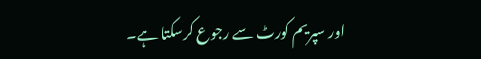اور سپریم کورٹ سے رجوع کرسکتا ہے۔